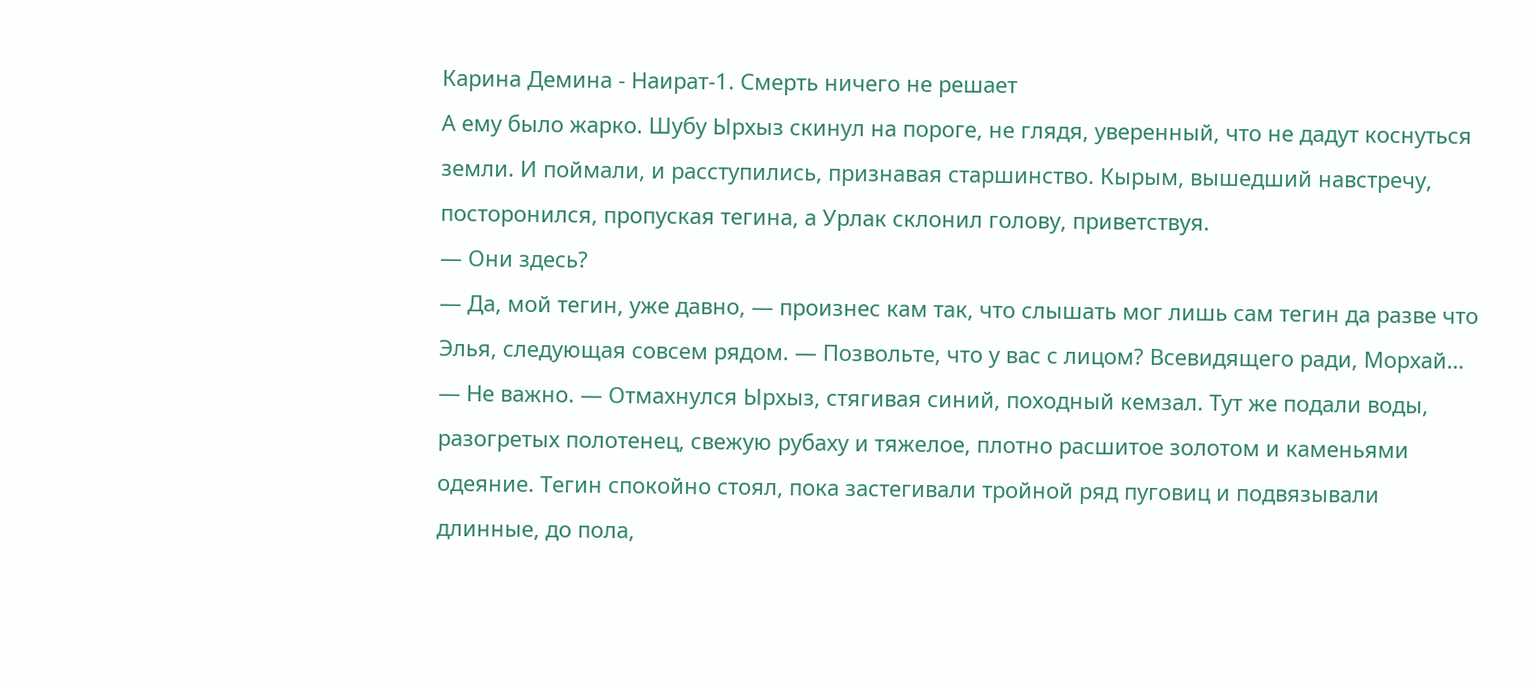Карина Демина - Наират-1. Смерть ничего не решает
А ему было жарко. Шубу Ырхыз скинул на пороге, не глядя, уверенный, что не дадут коснуться земли. И поймали, и расступились, признавая старшинство. Кырым, вышедший навстречу, посторонился, пропуская тегина, а Урлак склонил голову, приветствуя.
— Они здесь?
— Да, мой тегин, уже давно, — произнес кам так, что слышать мог лишь сам тегин да разве что Элья, следующая совсем рядом. — Позвольте, что у вас с лицом? Всевидящего ради, Морхай…
— Не важно. — Отмахнулся Ырхыз, стягивая синий, походный кемзал. Тут же подали воды, разогретых полотенец, свежую рубаху и тяжелое, плотно расшитое золотом и каменьями одеяние. Тегин спокойно стоял, пока застегивали тройной ряд пуговиц и подвязывали длинные, до пола,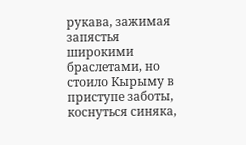рукава, зажимая запястья широкими браслетами, но стоило Кырыму в приступе заботы, коснуться синяка,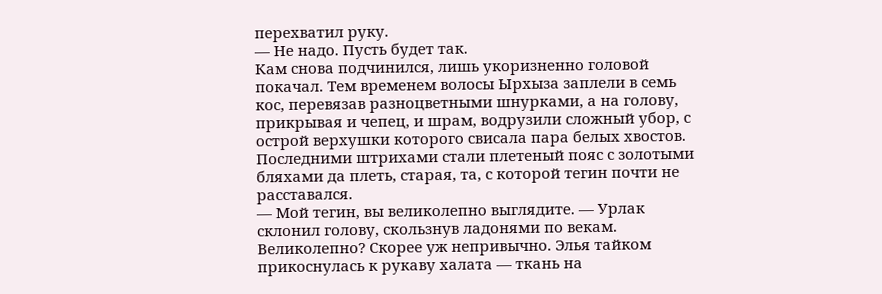перехватил руку.
— Не надо. Пусть будет так.
Кам снова подчинился, лишь укоризненно головой покачал. Тем временем волосы Ырхыза заплели в семь кос, перевязав разноцветными шнурками, а на голову, прикрывая и чепец, и шрам, водрузили сложный убор, с острой верхушки которого свисала пара белых хвостов.
Последними штрихами стали плетеный пояс с золотыми бляхами да плеть, старая, та, с которой тегин почти не расставался.
— Мой тегин, вы великолепно выглядите. — Урлак склонил голову, скользнув ладонями по векам.
Великолепно? Скорее уж непривычно. Элья тайком прикоснулась к рукаву халата — ткань на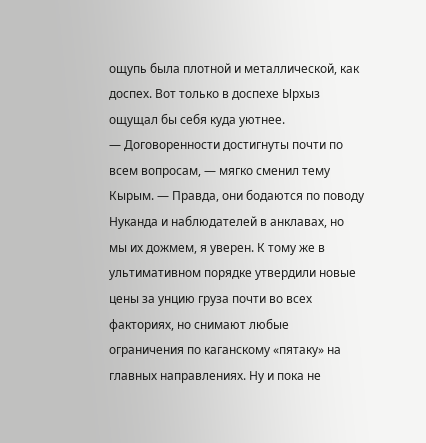ощупь была плотной и металлической, как доспех. Вот только в доспехе Ырхыз ощущал бы себя куда уютнее.
— Договоренности достигнуты почти по всем вопросам, — мягко сменил тему Кырым. — Правда, они бодаются по поводу Нуканда и наблюдателей в анклавах, но мы их дожмем, я уверен. К тому же в ультимативном порядке утвердили новые цены за унцию груза почти во всех факториях, но снимают любые ограничения по каганскому «пятаку» на главных направлениях. Ну и пока не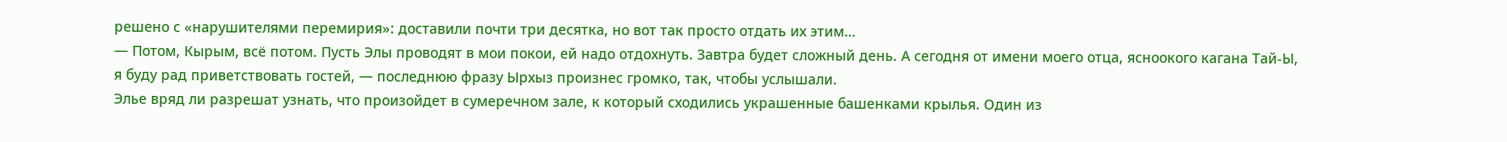решено с «нарушителями перемирия»: доставили почти три десятка, но вот так просто отдать их этим…
— Потом, Кырым, всё потом. Пусть Элы проводят в мои покои, ей надо отдохнуть. Завтра будет сложный день. А сегодня от имени моего отца, ясноокого кагана Тай-Ы, я буду рад приветствовать гостей, — последнюю фразу Ырхыз произнес громко, так, чтобы услышали.
Элье вряд ли разрешат узнать, что произойдет в сумеречном зале, к который сходились украшенные башенками крылья. Один из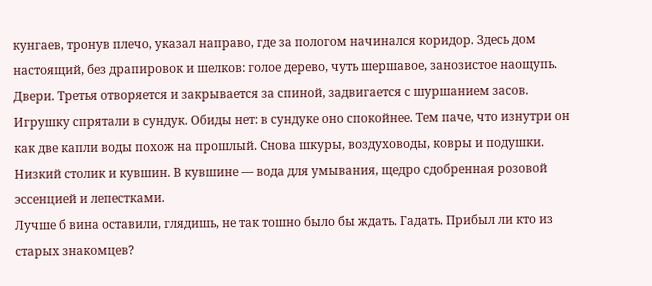кунгаев, тронув плечо, указал направо, где за пологом начинался коридор. Здесь дом настоящий, без драпировок и шелков: голое дерево, чуть шершавое, занозистое наощупь. Двери. Третья отворяется и закрывается за спиной, задвигается с шуршанием засов.
Игрушку спрятали в сундук. Обиды нет: в сундуке оно спокойнее. Тем паче, что изнутри он как две капли воды похож на прошлый. Снова шкуры, воздуховоды, ковры и подушки. Низкий столик и кувшин. В кувшине — вода для умывания, щедро сдобренная розовой эссенцией и лепестками.
Лучше б вина оставили, глядишь, не так тошно было бы ждать. Гадать. Прибыл ли кто из старых знакомцев?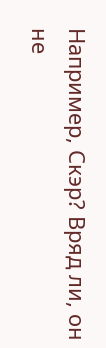Например, Скэр? Вряд ли, он не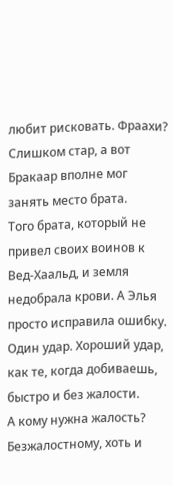любит рисковать. Фраахи? Слишком стар, а вот Бракаар вполне мог занять место брата.
Того брата, который не привел своих воинов к Вед-Хаальд, и земля недобрала крови. А Элья просто исправила ошибку. Один удар. Хороший удар, как те, когда добиваешь, быстро и без жалости.
А кому нужна жалость? Безжалостному, хоть и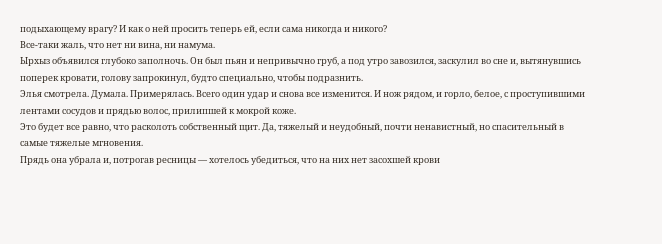подыхающему врагу? И как о ней просить теперь ей, если сама никогда и никого?
Все-таки жаль, что нет ни вина, ни намума.
Ырхыз объявился глубоко заполночь. Он был пьян и непривычно груб, а под утро завозился, заскулил во сне и, вытянувшись поперек кровати, голову запрокинул, будто специально, чтобы подразнить.
Элья смотрела. Думала. Примерялась. Всего один удар и снова все изменится. И нож рядом, и горло, белое, с проступившими лентами сосудов и прядью волос, прилипшей к мокрой коже.
Это будет все равно, что расколоть собственный щит. Да, тяжелый и неудобный, почти ненавистный, но спасительный в самые тяжелые мгновения.
Прядь она убрала и, потрогав ресницы — хотелось убедиться, что на них нет засохшей крови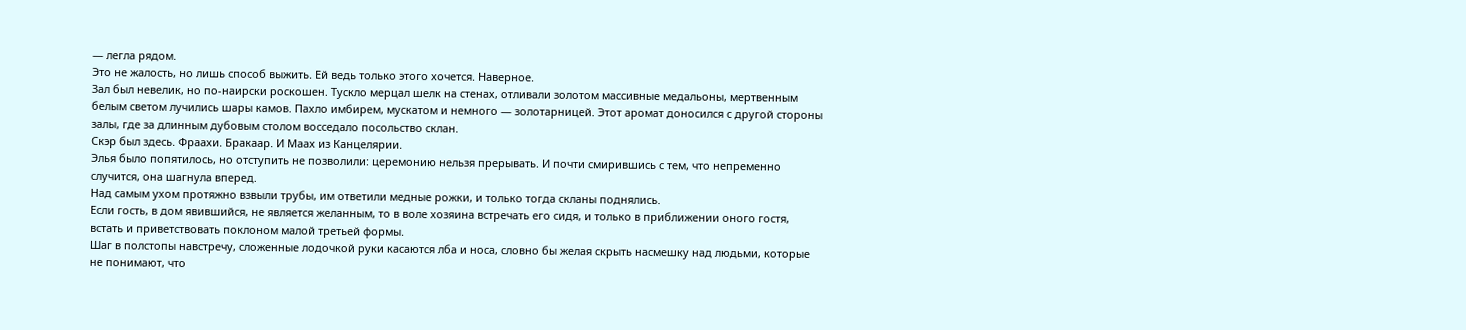— легла рядом.
Это не жалость, но лишь способ выжить. Ей ведь только этого хочется. Наверное.
Зал был невелик, но по-наирски роскошен. Тускло мерцал шелк на стенах, отливали золотом массивные медальоны, мертвенным белым светом лучились шары камов. Пахло имбирем, мускатом и немного — золотарницей. Этот аромат доносился с другой стороны залы, где за длинным дубовым столом восседало посольство склан.
Скэр был здесь. Фраахи. Бракаар. И Маах из Канцелярии.
Элья было попятилось, но отступить не позволили: церемонию нельзя прерывать. И почти смирившись с тем, что непременно случится, она шагнула вперед.
Над самым ухом протяжно взвыли трубы, им ответили медные рожки, и только тогда скланы поднялись.
Если гость, в дом явившийся, не является желанным, то в воле хозяина встречать его сидя, и только в приближении оного гостя, встать и приветствовать поклоном малой третьей формы.
Шаг в полстопы навстречу, сложенные лодочкой руки касаются лба и носа, словно бы желая скрыть насмешку над людьми, которые не понимают, что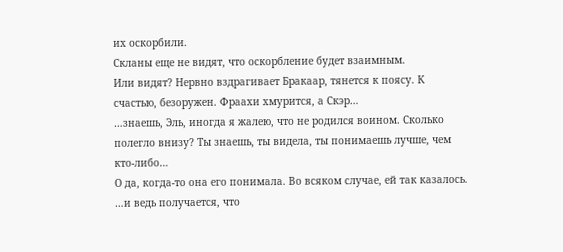их оскорбили.
Скланы еще не видят, что оскорбление будет взаимным.
Или видят? Нервно вздрагивает Бракаар, тянется к поясу. К счастью, безоружен. Фраахи хмурится, а Скэр…
…знаешь, Эль, иногда я жалею, что не родился воином. Сколько полегло внизу? Ты знаешь, ты видела, ты понимаешь лучше, чем кто-либо…
О да, когда-то она его понимала. Во всяком случае, ей так казалось.
…и ведь получается, что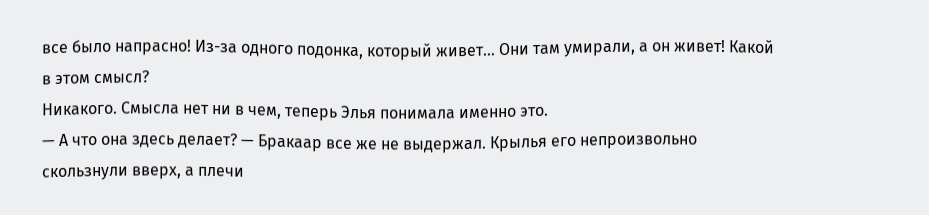все было напрасно! Из-за одного подонка, который живет… Они там умирали, а он живет! Какой в этом смысл?
Никакого. Смысла нет ни в чем, теперь Элья понимала именно это.
— А что она здесь делает? — Бракаар все же не выдержал. Крылья его непроизвольно скользнули вверх, а плечи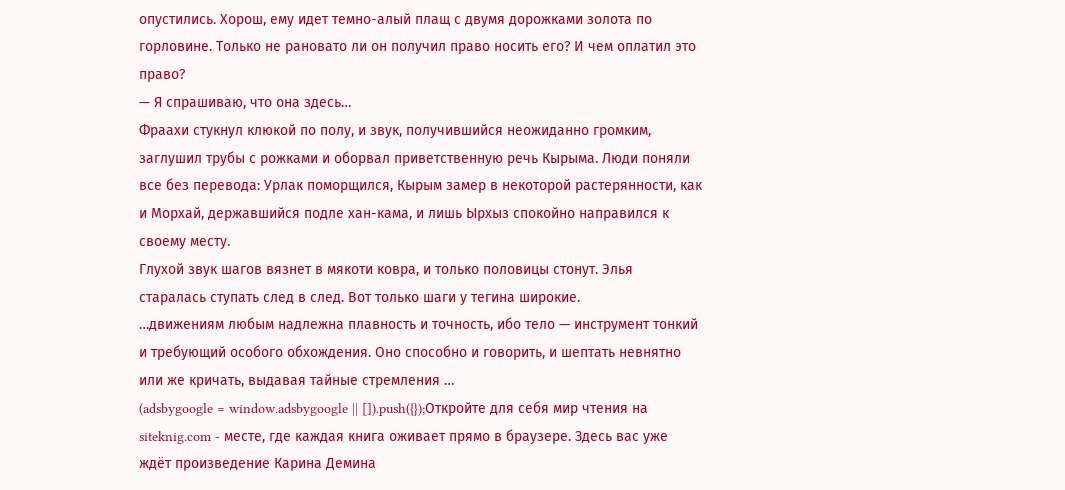опустились. Хорош, ему идет темно-алый плащ с двумя дорожками золота по горловине. Только не рановато ли он получил право носить его? И чем оплатил это право?
— Я спрашиваю, что она здесь…
Фраахи стукнул клюкой по полу, и звук, получившийся неожиданно громким, заглушил трубы с рожками и оборвал приветственную речь Кырыма. Люди поняли все без перевода: Урлак поморщился, Кырым замер в некоторой растерянности, как и Морхай, державшийся подле хан-кама, и лишь Ырхыз спокойно направился к своему месту.
Глухой звук шагов вязнет в мякоти ковра, и только половицы стонут. Элья старалась ступать след в след. Вот только шаги у тегина широкие.
…движениям любым надлежна плавность и точность, ибо тело — инструмент тонкий и требующий особого обхождения. Оно способно и говорить, и шептать невнятно или же кричать, выдавая тайные стремления …
(adsbygoogle = window.adsbygoogle || []).push({});Откройте для себя мир чтения на siteknig.com - месте, где каждая книга оживает прямо в браузере. Здесь вас уже ждёт произведение Карина Демина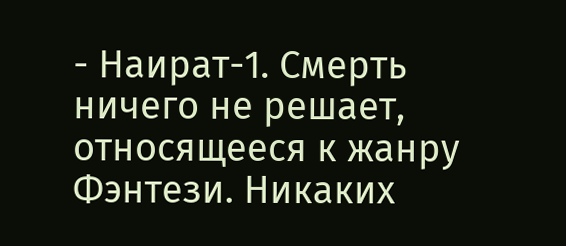- Наират-1. Смерть ничего не решает, относящееся к жанру Фэнтези. Никаких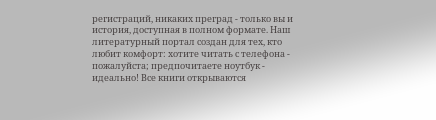регистраций, никаких преград - только вы и история, доступная в полном формате. Наш литературный портал создан для тех, кто любит комфорт: хотите читать с телефона - пожалуйста; предпочитаете ноутбук - идеально! Все книги открываются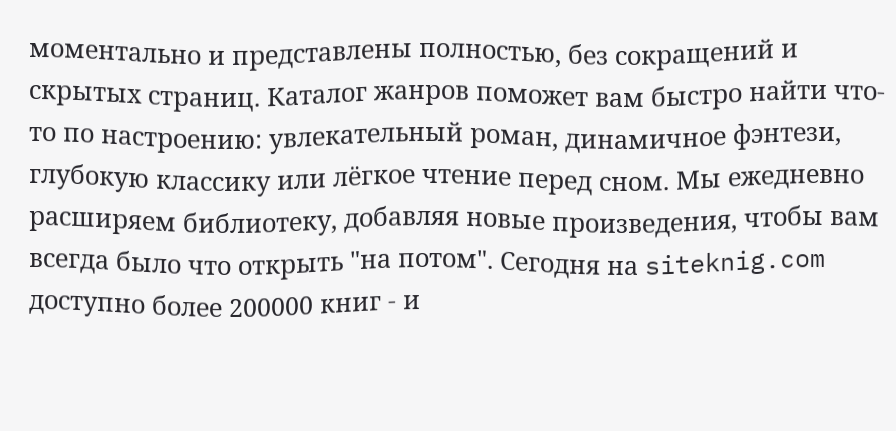моментально и представлены полностью, без сокращений и скрытых страниц. Каталог жанров поможет вам быстро найти что-то по настроению: увлекательный роман, динамичное фэнтези, глубокую классику или лёгкое чтение перед сном. Мы ежедневно расширяем библиотеку, добавляя новые произведения, чтобы вам всегда было что открыть "на потом". Сегодня на siteknig.com доступно более 200000 книг - и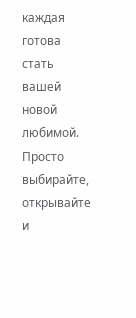каждая готова стать вашей новой любимой. Просто выбирайте, открывайте и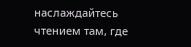наслаждайтесь чтением там, где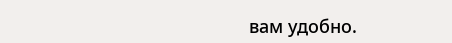вам удобно.